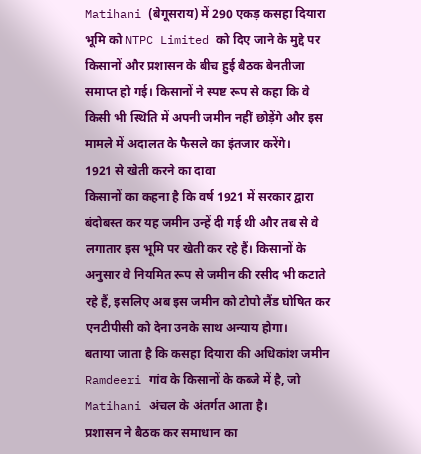Matihani (बेगूसराय) में 290 एकड़ कसहा दियारा भूमि को NTPC Limited को दिए जाने के मुद्दे पर किसानों और प्रशासन के बीच हुई बैठक बेनतीजा समाप्त हो गई। किसानों ने स्पष्ट रूप से कहा कि वे किसी भी स्थिति में अपनी जमीन नहीं छोड़ेंगे और इस मामले में अदालत के फैसले का इंतजार करेंगे।
1921 से खेती करने का दावा
किसानों का कहना है कि वर्ष 1921 में सरकार द्वारा बंदोबस्त कर यह जमीन उन्हें दी गई थी और तब से वे लगातार इस भूमि पर खेती कर रहे हैं। किसानों के अनुसार वे नियमित रूप से जमीन की रसीद भी कटाते रहे हैं, इसलिए अब इस जमीन को टोपो लैंड घोषित कर एनटीपीसी को देना उनके साथ अन्याय होगा।
बताया जाता है कि कसहा दियारा की अधिकांश जमीन Ramdeeri गांव के किसानों के कब्जे में है, जो Matihani अंचल के अंतर्गत आता है।
प्रशासन ने बैठक कर समाधान का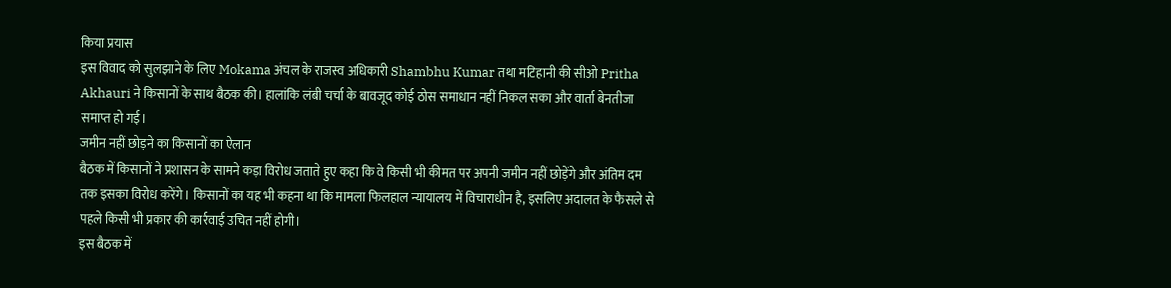किया प्रयास
इस विवाद को सुलझाने के लिए Mokama अंचल के राजस्व अधिकारी Shambhu Kumar तथा मटिहानी की सीओ Pritha Akhauri ने किसानों के साथ बैठक की। हालांकि लंबी चर्चा के बावजूद कोई ठोस समाधान नहीं निकल सका और वार्ता बेनतीजा समाप्त हो गई।
जमीन नहीं छोड़ने का किसानों का ऐलान
बैठक में किसानों ने प्रशासन के सामने कड़ा विरोध जताते हुए कहा कि वे किसी भी कीमत पर अपनी जमीन नहीं छोड़ेंगे और अंतिम दम तक इसका विरोध करेंगे। किसानों का यह भी कहना था कि मामला फिलहाल न्यायालय में विचाराधीन है, इसलिए अदालत के फैसले से पहले किसी भी प्रकार की कार्रवाई उचित नहीं होगी।
इस बैठक में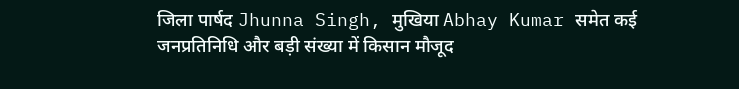जिला पार्षद Jhunna Singh, मुखिया Abhay Kumar समेत कई जनप्रतिनिधि और बड़ी संख्या में किसान मौजूद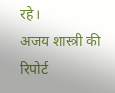रहे।
अजय शास्त्री की रिपोर्ट